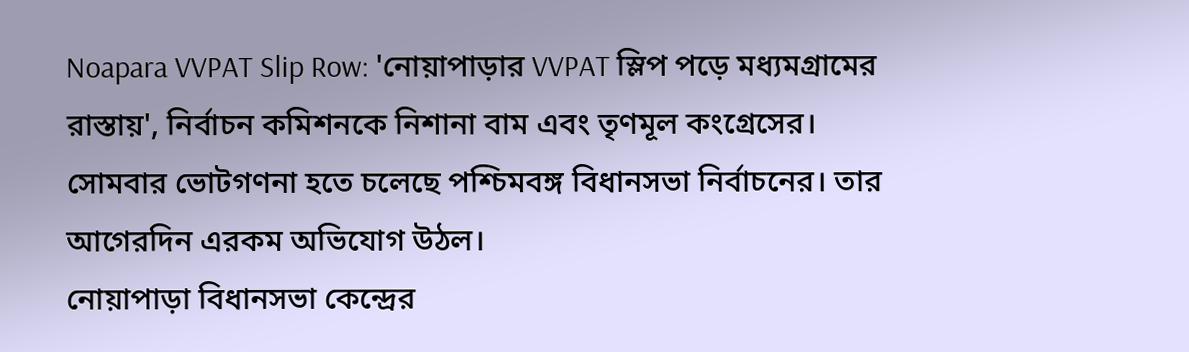Noapara VVPAT Slip Row: 'নোয়াপাড়ার VVPAT স্লিপ পড়ে মধ্যমগ্রামের রাস্তায়', নির্বাচন কমিশনকে নিশানা বাম এবং তৃণমূল কংগ্রেসের। সোমবার ভোটগণনা হতে চলেছে পশ্চিমবঙ্গ বিধানসভা নির্বাচনের। তার আগেরদিন এরকম অভিযোগ উঠল।
নোয়াপাড়া বিধানসভা কেন্দ্রের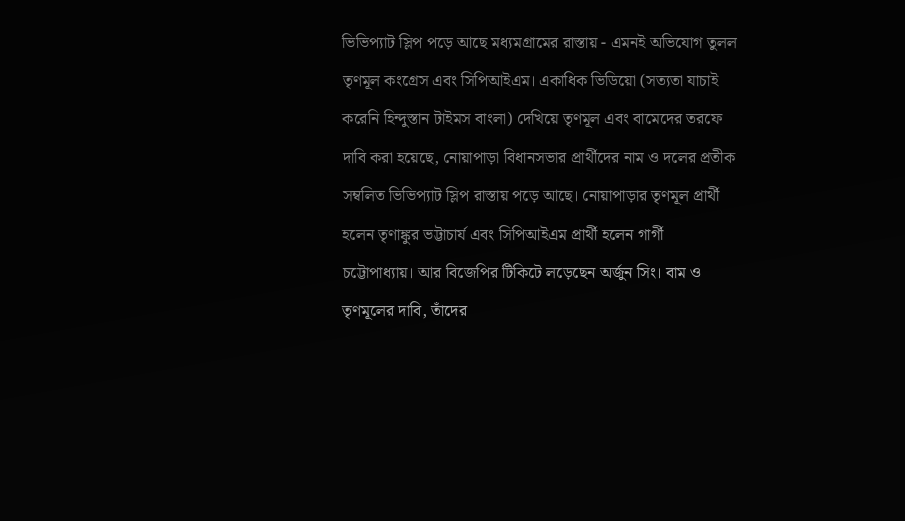ভিভিপ্যাট স্লিপ পড়ে আছে মধ্যমগ্রামের রাস্তায় - এমনই অভিযোগ তুলল তৃণমূল কংগ্রেস এবং সিপিআইএম। একাধিক ভিডিয়ো (সত্যতা যাচাই করেনি হিন্দুস্তান টাইমস বাংলা) দেখিয়ে তৃণমূল এবং বামেদের তরফে দাবি করা হয়েছে, নোয়াপাড়া বিধানসভার প্রার্থীদের নাম ও দলের প্রতীক সম্বলিত ভিভিপ্যাট স্লিপ রাস্তায় পড়ে আছে। নোয়াপাড়ার তৃণমূল প্রার্থী হলেন তৃণাঙ্কুর ভট্টাচার্য এবং সিপিআইএম প্রার্থী হলেন গার্গী চট্টোপাধ্যায়। আর বিজেপির টিকিটে লড়েছেন অর্জুন সিং। বাম ও তৃণমূলের দাবি, তাঁদের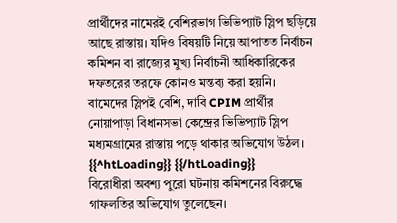প্রার্থীদের নামেরই বেশিরভাগ ভিভিপ্যাট স্লিপ ছড়িয়ে আছে রাস্তায়। যদিও বিষয়টি নিয়ে আপাতত নির্বাচন কমিশন বা রাজ্যের মুখ্য নির্বাচনী আধিকারিকের দফতরের তরফে কোনও মন্তব্য করা হয়নি।
বামেদের স্লিপই বেশি, দাবি CPIM প্রার্থীর
নোয়াপাড়া বিধানসভা কেন্দ্রের ভিভিপ্যাট স্লিপ মধ্যমগ্রামের রাস্তায় পড়ে থাকার অভিযোগ উঠল।
{{^htLoading}} {{/htLoading}}
বিরোধীরা অবশ্য পুরো ঘটনায় কমিশনের বিরুদ্ধে গাফলতির অভিযোগ তুলেছেন।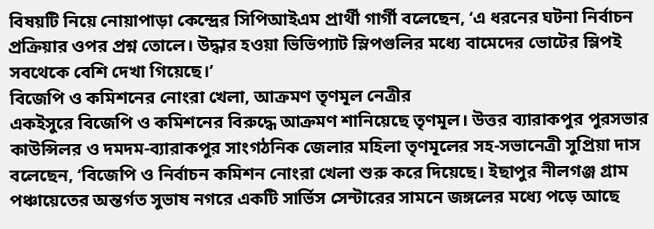বিষয়টি নিয়ে নোয়াপাড়া কেন্দ্রের সিপিআইএম প্রার্থী গার্গী বলেছেন, ‘এ ধরনের ঘটনা নির্বাচন প্রক্রিয়ার ওপর প্রশ্ন তোলে। উদ্ধার হওয়া ভিভিপ্যাট স্লিপগুলির মধ্যে বামেদের ভোটের স্লিপই সবথেকে বেশি দেখা গিয়েছে।’
বিজেপি ও কমিশনের নোংরা খেলা, আক্রমণ তৃণমূল নেত্রীর
একইসুরে বিজেপি ও কমিশনের বিরুদ্ধে আক্রমণ শানিয়েছে তৃণমূল। উত্তর ব্যারাকপুর পুরসভার কাউন্সিলর ও দমদম-ব্যারাকপুর সাংগঠনিক জেলার মহিলা তৃণমূলের সহ-সভানেত্রী সুপ্রিয়া দাস বলেছেন, ‘বিজেপি ও নির্বাচন কমিশন নোংরা খেলা শুরু করে দিয়েছে। ইছাপুর নীলগঞ্জ গ্রাম পঞ্চায়েতের অন্তর্গত সুভাষ নগরে একটি সার্ভিস সেন্টারের সামনে জঙ্গলের মধ্যে পড়ে আছে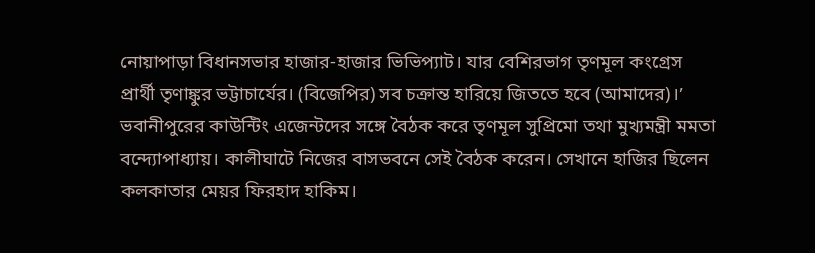নোয়াপাড়া বিধানসভার হাজার-হাজার ভিভিপ্যাট। যার বেশিরভাগ তৃণমূল কংগ্রেস প্রার্থী তৃণাঙ্কুর ভট্টাচার্যের। (বিজেপির) সব চক্রান্ত হারিয়ে জিততে হবে (আমাদের)।’
ভবানীপুরের কাউন্টিং এজেন্টদের সঙ্গে বৈঠক করে তৃণমূল সুপ্রিমো তথা মুখ্যমন্ত্রী মমতা বন্দ্যোপাধ্যায়। কালীঘাটে নিজের বাসভবনে সেই বৈঠক করেন। সেখানে হাজির ছিলেন কলকাতার মেয়র ফিরহাদ হাকিম।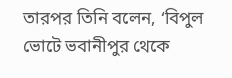তারপর তিনি বলেন, ‘বিপুল ভোটে ভবানীপুর থেকে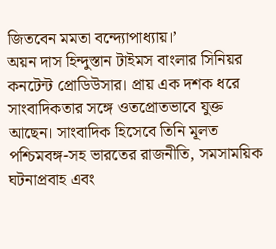জিতবেন মমতা বন্দ্যোপাধ্যায়।’
অয়ন দাস হিন্দুস্তান টাইমস বাংলার সিনিয়র কনটেন্ট প্রোডিউসার। প্রায় এক দশক ধরে সাংবাদিকতার সঙ্গে ওতপ্রোতভাবে যুক্ত আছেন। সাংবাদিক হিসেবে তিনি মূলত পশ্চিমবঙ্গ-সহ ভারতের রাজনীতি, সমসাময়িক ঘটনাপ্রবাহ এবং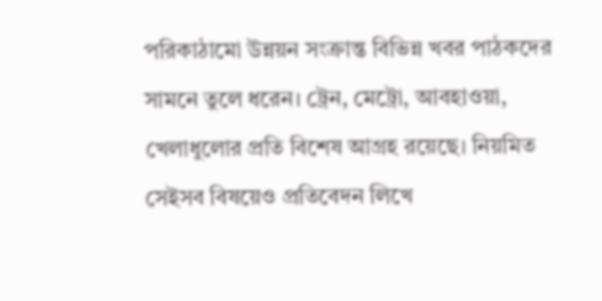পরিকাঠামো উন্নয়ন সংক্রান্ত বিভিন্ন খবর পাঠকদের সামনে তুলে ধরেন। ট্রেন, মেট্রো, আবহাওয়া, খেলাধুলোর প্রতি বিশেষ আগ্রহ রয়েছে। নিয়মিত সেইসব বিষয়েও প্রতিবেদন লিখে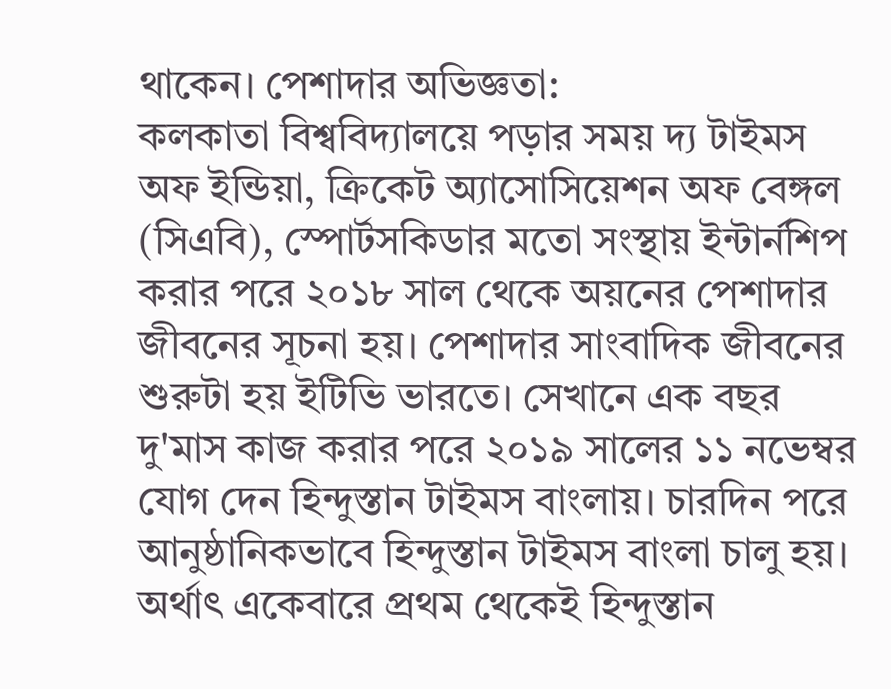থাকেন। পেশাদার অভিজ্ঞতা:
কলকাতা বিশ্ববিদ্যালয়ে পড়ার সময় দ্য টাইমস অফ ইন্ডিয়া, ক্রিকেট অ্যাসোসিয়েশন অফ বেঙ্গল (সিএবি), স্পোর্টসকিডার মতো সংস্থায় ইন্টার্নশিপ করার পরে ২০১৮ সাল থেকে অয়নের পেশাদার জীবনের সূচনা হয়। পেশাদার সাংবাদিক জীবনের শুরুটা হয় ইটিভি ভারতে। সেখানে এক বছর দু'মাস কাজ করার পরে ২০১৯ সালের ১১ নভেম্বর যোগ দেন হিন্দুস্তান টাইমস বাংলায়। চারদিন পরে আনুষ্ঠানিকভাবে হিন্দুস্তান টাইমস বাংলা চালু হয়। অর্থাৎ একেবারে প্রথম থেকেই হিন্দুস্তান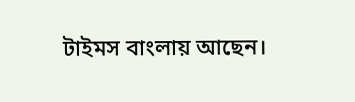টাইমস বাংলায় আছেন।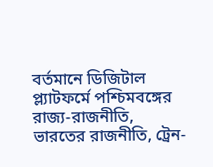বর্তমানে ডিজিটাল প্ল্যাটফর্মে পশ্চিমবঙ্গের রাজ্য-রাজনীতি, ভারতের রাজনীতি, ট্রেন-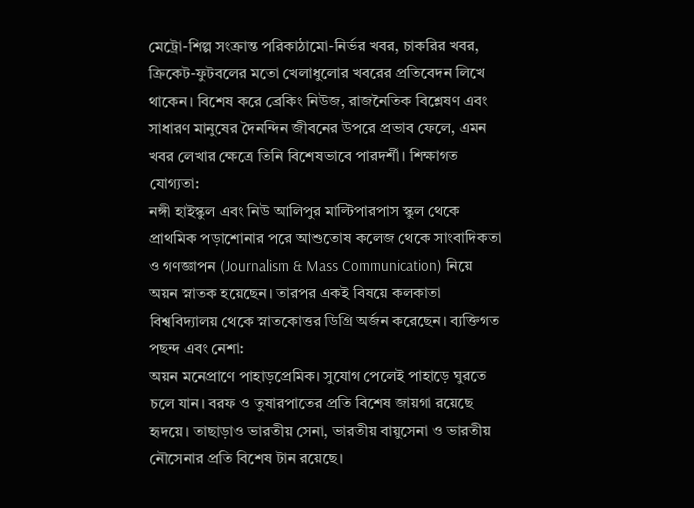মেট্রো-শিল্প সংক্রান্ত পরিকাঠামো-নির্ভর খবর, চাকরির খবর, ক্রিকেট-ফুটবলের মতো খেলাধুলোর খবরের প্রতিবেদন লিখে থাকেন। বিশেষ করে ব্রেকিং নিউজ, রাজনৈতিক বিশ্লেষণ এবং সাধারণ মানুষের দৈনন্দিন জীবনের উপরে প্রভাব ফেলে, এমন খবর লেখার ক্ষেত্রে তিনি বিশেষভাবে পারদর্শী। শিক্ষাগত যোগ্যতা:
নঙ্গী হাইস্কুল এবং নিউ আলিপুর মাল্টিপারপাস স্কুল থেকে প্রাথমিক পড়াশোনার পরে আশুতোষ কলেজ থেকে সাংবাদিকতা ও গণজ্ঞাপন (Journalism & Mass Communication) নিয়ে অয়ন স্নাতক হয়েছেন। তারপর একই বিষয়ে কলকাতা বিশ্ববিদ্যালয় থেকে স্নাতকোত্তর ডিগ্রি অর্জন করেছেন। ব্যক্তিগত পছন্দ এবং নেশা:
অয়ন মনেপ্রাণে পাহাড়প্রেমিক। সুযোগ পেলেই পাহাড়ে ঘুরতে চলে যান। বরফ ও তুষারপাতের প্রতি বিশেষ জায়গা রয়েছে হৃদয়ে। তাছাড়াও ভারতীয় সেনা, ভারতীয় বায়ুসেনা ও ভারতীয় নৌসেনার প্রতি বিশেষ টান রয়েছে।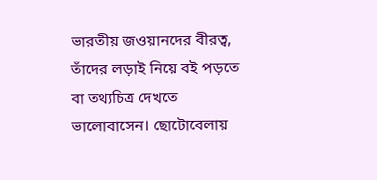ভারতীয় জওয়ানদের বীরত্ব, তাঁদের লড়াই নিয়ে বই পড়তে বা তথ্যচিত্র দেখতে ভালোবাসেন। ছোটোবেলায়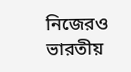নিজেরও ভারতীয়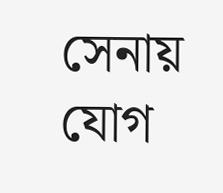সেনায় যোগ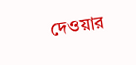দেওয়ার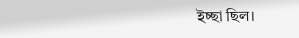ইচ্ছা ছিল।